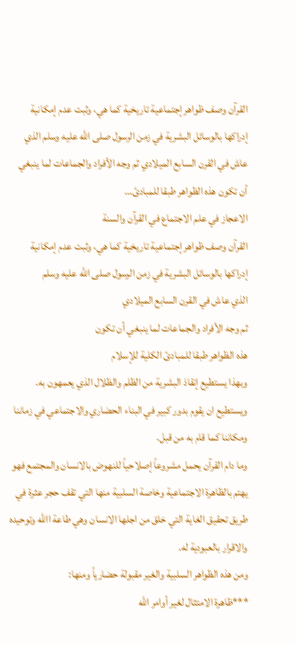القرآن وصف ظواهر إجتماعية تاريخية كما هي، وثبت عدم إمكانية إدراكها بالوسائل البشرية في زمن الرسول صلى الله عليه وسلم الذي عاش في القرن السابع الميلادي ثم وجه الأفراد والجماعات لما ينبغي أن تكون هذه الظواهر طبقا للمبادئ…
الاعجاز في علم الاجتماع في القرآن والسنة
القرآن وصف ظواهر إجتماعية تاريخية كما هي، وثبت عدم إمكانية إدراكها بالوسائل البشرية في زمن الرسول صلى الله عليه وسلم
الذي عاش في القرن السابع الميلادي
ثم وجه الأفراد والجماعات لما ينبغي أن تكون
هذه الظواهر طبقا للمبادئ الكلية للإسلام
وبهذا يستطيع إنقاذ البشرية من الظلم والظلال الذي يعمهون به. ويستطيع ان يقوم بدور كبير في البناء الحضاري والاجتماعي في زماننا ومكاننا كما قام به من قبل.
وما دام القرآن يحمل مشروعاً إصلاحياً للنهوض بالانسان والمجتمع فهو يهتم بالظاهرة الاجتماعية وخاصة السلبية منها التي تقف حجر عثرة في طريق تحقيق الغاية التي خلق من اجلها الانسان وهي طاعة االله وتوحيده والاقرار بالعبودية له.
ومن هذه الظواهر السلبية والغير مقبولة حضارياً ومنها:
***ظاهرة الامتثال لغير أوامر الله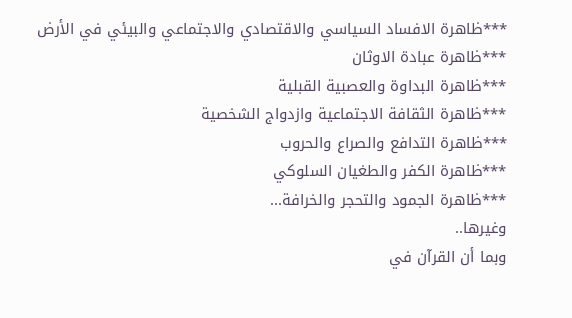***ظاهرة الافساد السياسي والاقتصادي والاجتماعي والبيئي في الأرض
***ظاهرة عبادة الاوثان
***ظاهرة البداوة والعصبية القبلية
***ظاهرة الثقافة الاجتماعية وازدواج الشخصية
***ظاهرة التدافع والصراع والحروب
***ظاهرة الكفر والطغيان السلوكي
***ظاهرة الجمود والتحجر والخرافة...
وغيرها..
وبما أن القرآن في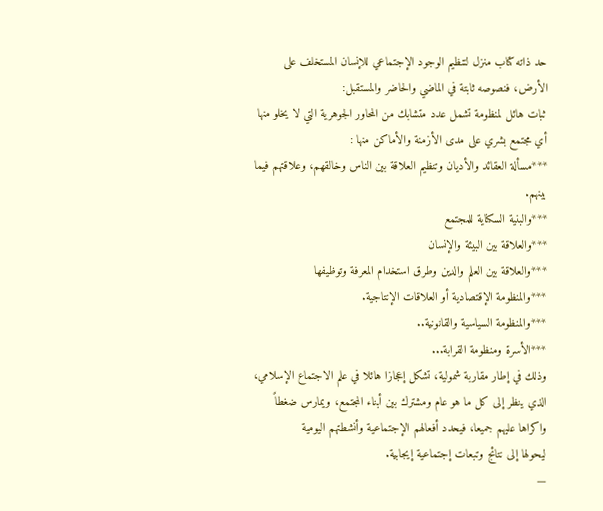حد ذاته كتاب منزل لتنظيم الوجود الإجتماعي للإنسان المستخلف على الأرض، فنصوصه ثابتة في الماضي والحاضر والمستقبل:
ثبات هائل لمنظومة تشمل عدد متشابك من المحاور الجوهرية التي لا يخلو منها أي مجتمع بشري على مدى الأزمنة والأماكن منها :
***مسألة العقائد والأديان وتنظيم العلاقة بين الناس وخالقهم، وعلاقتهم فيما بينهم.
***والبنية السكناية للمجتمع
***والعلاقة بين البيئة والإنسان
***والعلاقة بين العلم والدين وطرق استخدام المعرفة وتوظيفها
***والمنظومة الإقتصادية أو العلاقات الإنتاجية.
***والمنظومة السياسية والقانونية..
***الأسرة ومنظومة القرابة...
وذلك في إطار مقاربة شمولية، تشكل إعجازا هائلا في علم الاجتماع الإسلامي، الذي ينظر إلى كل ما هو عام ومشترك بين أبناء المجتمع، ويمارس ضغطاً واكراها عليهم جميعا، فيحدد أفعالهم الإجتماعية وأنشطتهم اليومية
ليحولها إلى نتائج وتبعات إجتماعية إيجابية.
—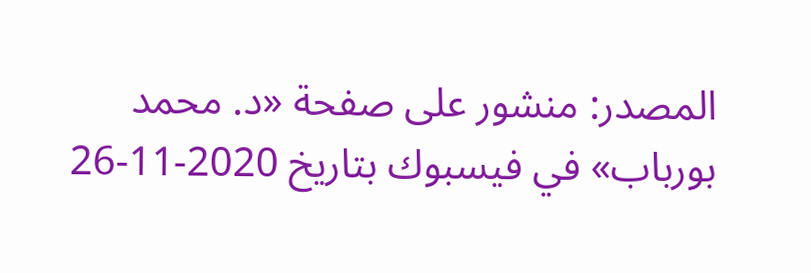المصدر: منشور على صفحة «د. محمد بورباب» في فيسبوك بتاريخ 2020-11-26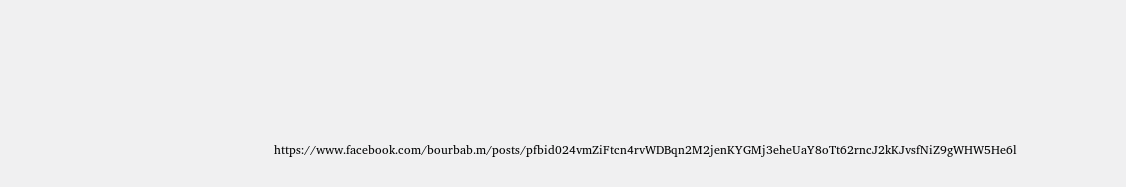https://www.facebook.com/bourbab.m/posts/pfbid024vmZiFtcn4rvWDBqn2M2jenKYGMj3eheUaY8oTt62rncJ2kKJvsfNiZ9gWHW5He6l